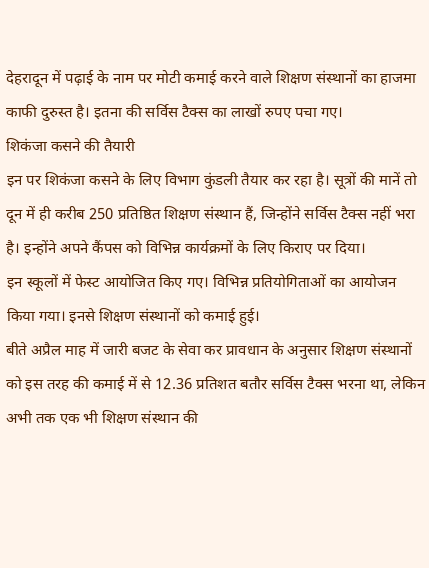देहरादून में पढ़ाई के नाम पर मोटी कमाई करने वाले शिक्षण संस्थानों का हाजमा काफी दुरुस्त है। इतना की सर्विस टैक्स का लाखों रुपए पचा गए।
शिकंजा कसने की तैयारी
इन पर शिकंजा कसने के लिए विभाग कुंडली तैयार कर रहा है। सूत्रों की मानें तो दून में ही करीब 250 प्रतिष्ठित शिक्षण संस्थान हैं, जिन्होंने सर्विस टैक्स नहीं भरा है। इन्होंने अपने कैंपस को विभिन्न कार्यक्रमों के लिए किराए पर दिया।
इन स्कूलों में फेस्ट आयोजित किए गए। विभिन्न प्रतियोगिताओं का आयोजन किया गया। इनसे शिक्षण संस्थानों को कमाई हुई।
बीते अप्रैल माह में जारी बजट के सेवा कर प्रावधान के अनुसार शिक्षण संस्थानों को इस तरह की कमाई में से 12.36 प्रतिशत बतौर सर्विस टैक्स भरना था, लेकिन अभी तक एक भी शिक्षण संस्थान की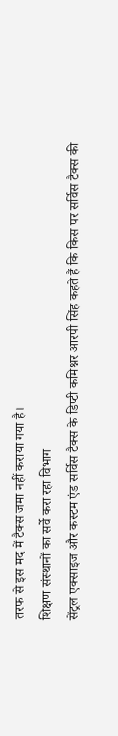तरफ से इस मद में टैक्स जमा नहीं कराया गया है।
शिक्षण संस्थानों का सर्वे करा रहा विभाग
सेंट्रल एक्साइज और कस्टम एंड सर्विस टैक्स के डिप्टी कमिश्नर आरपी सिंह कहते हैं कि किस पर सर्विस टैक्स की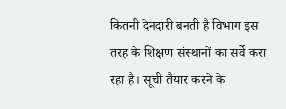कितनी देनदारी बनती है विभाग इस तरह के शिक्षण संस्थानों का सर्वे करा रहा है। सूची तैयार करने के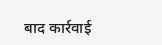बाद कार्रवाई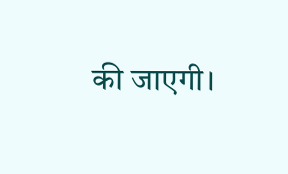की जाएगी।